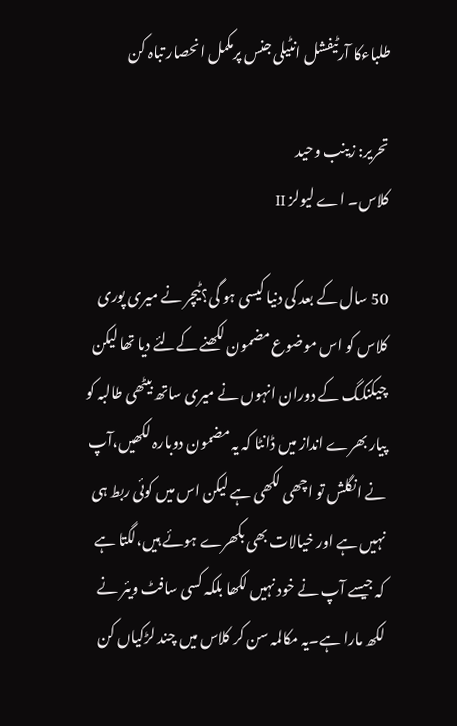طلباءکا آرٹیفشل انٹیلی جنس پرمکمل انحصار تباہ کن

تحریر: زینب وحید
کلاس۔ اے لیولز II

50 سال کے بعد کی دنیا کیسی ہو گی؟ٹیچر نے میری پوری کلاس کو اس موضوع مضمون لکھنے کےلئے دیا تھا لیکن چیکنکگ کے دوران انہوں نے میری ساتھ بیٹھی طالبہ کو پیار بھرے انداز میں ڈانٹا کہ یہ مضمون دوبارہ لکھیں،آپ نے انگلش تو اچھی لکھی ہے لیکن اس میں کوئی ربط ہی نہیں ہے اور خیالات بھی بکھرے ہوئے ہیں،لگتا ہے کہ جیسے آپ نے خود نہیں لکھا بلکہ کسی سافٹ ویئر نے لکھ مارا ہے۔یہ مکالمہ سن کر کلاس میں چند لڑکیاں کن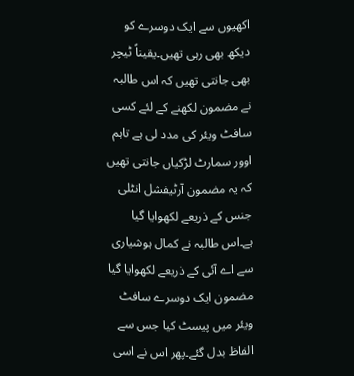اکھیوں سے ایک دوسرے کو دیکھ بھی رہی تھیں۔یقیناً ٹیچر بھی جانتی تھیں کہ اس طالبہ نے مضمون لکھنے کے لئے کسی سافٹ ویئر کی مدد لی ہے تاہم اوور سمارٹ لڑکیاں جانتی تھیں کہ یہ مضمون آرٹیفشل انٹلی جنس کے ذریعے لکھوایا گیا ہے۔اس طالبہ نے کمال ہوشیاری سے اے آئی کے ذریعے لکھوایا گیا مضمون ایک دوسرے سافٹ ویئر میں پیسٹ کیا جس سے الفاظ بدل گئے۔پھر اس نے اسی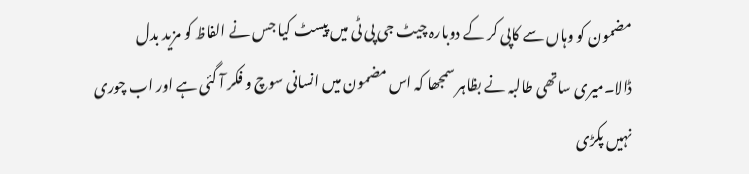مضمون کو وہاں سے کاپی کر کے دوبارہ چیٹ جی پی ٹی میں پیسٹ کیا جس نے الفاظ کو مزید بدل ڈالا۔میری ساتھی طالبہ نے بظاہر سمجھا کہ اس مضمون میں انسانی سوچ و فکر آ گئی ہے اور اب چوری نہیں پکڑی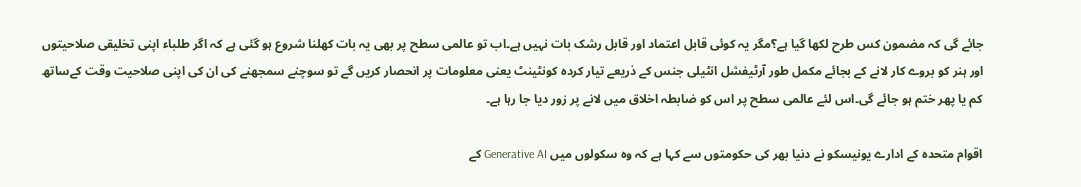جائے گی کہ مضمون کس طرح لکھا گیا ہے؟مگر یہ کوئی قابل اعتماد اور قابل رشک بات نہیں ہے۔اب تو عالمی سطح پر بھی یہ بات کھلنا شروع ہو گئی ہے کہ اگر طلباء اپنی تخلیقی صلاحیتوں اور ہنر کو بروے کار لانے کے بجائے مکمل طور آرٹیفشل انٹیلی جنس کے ذریعے تیار کردہ کونٹینٹ یعنی معلومات پر انحصار کریں گے تو سوچنے سمجھنے کی ان کی اپنی صلاحیت وقت کےساتھ کم یا پھر ختم ہو جائے گی۔اس لئے عالمی سطح پر اس کو ضابطہ اخلاق میں لانے پر زور دیا جا رہا ہے۔

اقوام متحدہ کے ادارے یونیسکو نے دنیا بھر کی حکومتوں سے کہا ہے کہ وہ سکولوں میں Generative AI کے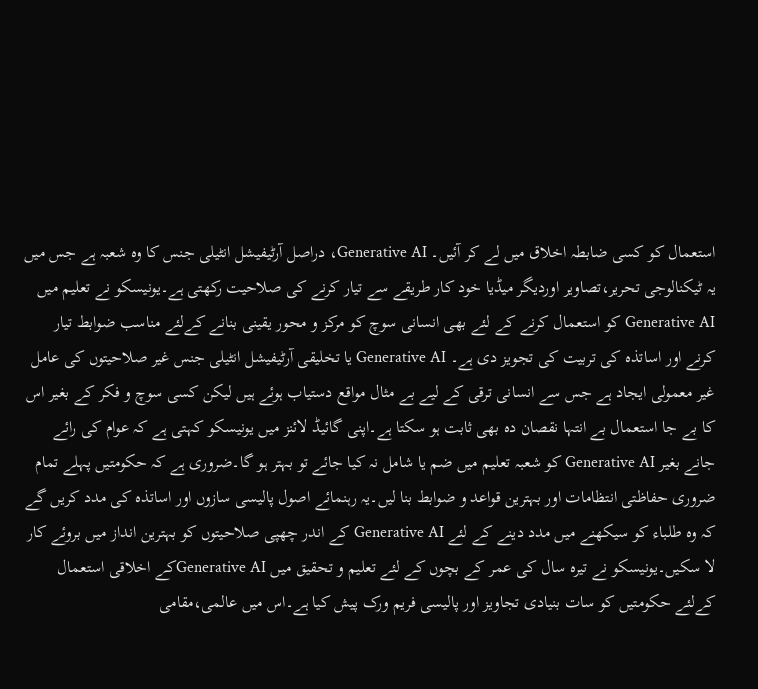استعمال کو کسی ضابطہ اخلاق میں لے کر آئیں۔ Generative AI، دراصل آرٹیفیشل انٹیلی جنس کا وہ شعبہ ہے جس میں یہ ٹیکنالوجی تحریر،تصاویر اوردیگر میڈیا خود کار طریقے سے تیار کرنے کی صلاحیت رکھتی ہے۔یونیسکو نے تعلیم میں Generative AI کو استعمال کرنے کے لئے بھی انسانی سوچ کو مرکز و محور یقینی بنانے کےلئے مناسب ضوابط تیار کرنے اور اساتذہ کی تربیت کی تجویز دی ہے۔ Generative AI یا تخلیقی آرٹیفیشل انٹیلی جنس غیر صلاحیتوں کی عامل غیر معمولی ایجاد ہے جس سے انسانی ترقی کے لیے بے مثال مواقع دستیاب ہوئے ہیں لیکن کسی سوچ و فکر کے بغیر اس کا بے جا استعمال بے انتہا نقصان دہ بھی ثابت ہو سکتا ہے۔اپنی گائیڈ لائنز میں یونیسکو کہتی ہے کہ عوام کی رائے جانے بغیر Generative AI کو شعبہ تعلیم میں ضم یا شامل نہ کیا جائے تو بہتر ہو گا۔ضروری ہے کہ حکومتیں پہلے تمام ضروری حفاظتی انتظامات اور بہترین قواعد و ضوابط بنا لیں۔یہ رہنمائے اصول پالیسی سازوں اور اساتذہ کی مدد کریں گے کہ وہ طلباء کو سیکھنے میں مدد دینے کے لئے Generative AI کے اندر چھپی صلاحیتوں کو بہترین انداز میں بروئے کار لا سکیں۔یونیسکو نے تیرہ سال کی عمر کے بچوں کے لئے تعلیم و تحقیق میں Generative AIکے اخلاقی استعمال کےلئے حکومتیں کو سات بنیادی تجاویز اور پالیسی فریم ورک پیش کیا ہے۔اس میں عالمی،مقامی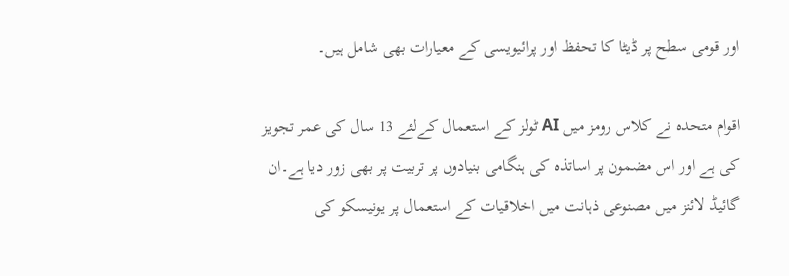اور قومی سطح پر ڈیٹا کا تحفظ اور پرائیویسی کے معیارات بھی شامل ہیں۔

اقوام متحدہ نے کلاس رومز میں AI ٹولز کے استعمال کےلئے 13 سال کی عمر تجویز کی ہے اور اس مضمون پر اساتذہ کی ہنگامی بنیادوں پر تربیت پر بھی زور دیا ہے۔ان گائیڈ لائنز میں مصنوعی ذہانت میں اخلاقیات کے استعمال پر یونیسکو کی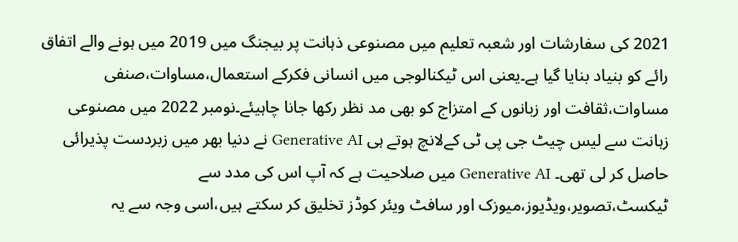2021 کی سفارشات اور شعبہ تعلیم میں مصنوعی ذہانت پر بیجنگ میں 2019 میں ہونے والے اتفاق رائے کو بنیاد بنایا گیا ہے۔یعنی اس ٹیکنالوجی میں انسانی فکرکے استعمال،مساوات،صنفی مساوات،ثقافت اور زبانوں کے امتزاج کو بھی مد نظر رکھا جانا چاہیئے۔نومبر 2022 میں مصنوعی زہانت سے لیس چیٹ جی پی ٹی کےلانچ ہوتے ہی Generative AI نے دنیا بھر میں زبردست پذیرائی حاصل کر لی تھی۔ Generative AI میں صلاحیت ہے کہ آپ اس کی مدد سے ٹیکسٹ،تصویر،ویڈیوز،میوزک اور سافٹ ویئر کوڈز تخلیق کر سکتے ہیں،اسی وجہ سے یہ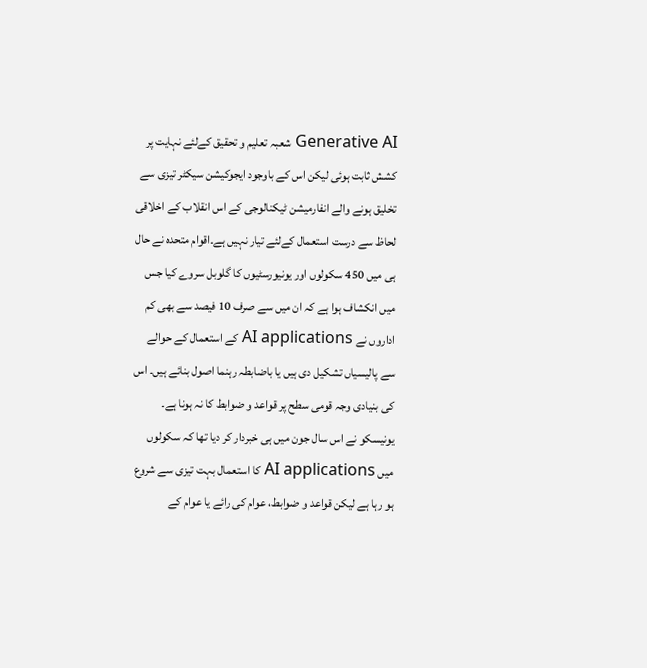Generative AI شعبہ تعلیم و تحقیق کےلئے نہایت پر کشش ثابت ہوئی لیکن اس کے باوجود ایجوکیشن سیکٹر تیزی سے تخلیق ہونے والے انفارمیشن ٹیکنالوجی کے اس انقلاب کے اخلاقی لحاظ سے درست استعمال کےلئے تیار نہیں ہے۔اقوام متحدہ نے حال ہی میں 450 سکولوں اور یونیورسٹیوں کا گلوبل سروے کیا جس میں انکشاف ہوا ہے کہ ان میں سے صرف 10 فیصد سے بھی کم اداروں نے AI applications کے استعمال کے حوالے سے پالیسیاں تشکیل دی ہیں یا باضابطہ رہنما اصول بنائے ہیں۔ اس کی بنیادی وجہ قومی سطح پر قواعد و ضوابط کا نہ ہونا ہے۔
یونیسکو نے اس سال جون میں ہی خبردار کر دیا تھا کہ سکولوں میں AI applications کا استعمال بہت تیزی سے شروع ہو رہا ہے لیکن قواعد و ضوابط، عوام کی رائے یا عوام کے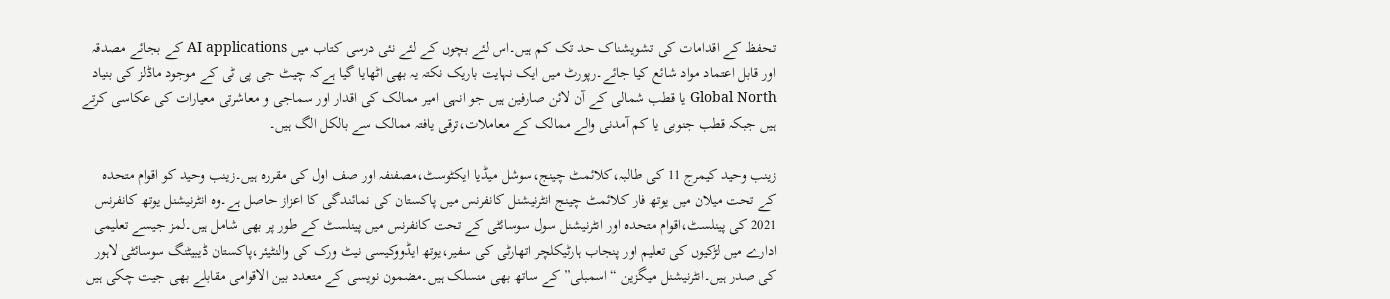تحفظ کے اقدامات کی تشویشناک حد تک کم ہیں۔اس لئے بچوں کے لئے نئی درسی کتاب میں AI applications کے بجائے مصدقہ اور قابل اعتماد مواد شائع کیا جائے۔رپورٹ میں ایک نہایت باریک نکتہ یہ بھی اٹھایا گیا ہےکہ چیٹ جی پی ٹی کے موجود ماڈلز کی بنیاد Global North یا قطب شمالی کے آن لائن صارفین ہیں جو انہی امیر ممالک کی اقدار اور سماجی و معاشرتی معیارات کی عکاسی کرتے ہیں جبکہ قطب جنوبی یا کم آمدنی والے ممالک کے معاملات،ترقی یافتہ ممالک سے بالکل الگ ہیں۔

زینب وحید کیمرج 11 کی طالبہ،کلائمٹ چینج،سوشل میڈیا ایکٹوسٹ،مصفنفہ اور صف اول کی مقررہ ہیں۔زینب وحید کو اقوام متحدہ کے تحت میلان میں یوتھ فار کلائمٹ چینج انٹرنیشنل کانفرنس میں پاکستان کی نمائندگی کا اعزاز حاصل ہے۔وہ انٹرنیشنل یوتھ کانفرنس 2021 کی پینلسٹ،اقوام متحدہ اور انٹرنیشنل سول سوسائٹی کے تحت کانفرنس میں پینلسٹ کے طور پر بھی شامل ہیں۔لمز جیسے تعلیمی ادارے میں لڑکیوں کی تعلیم اور پنجاب ہارٹیکلچر اتھارٹی کی سفیر،یوتھ ایڈووکیسی نیٹ ورک کی والنٹیئر،پاکستان ڈیبیٹنگ سوسائٹی لاہور کی صدر ہیں۔انٹرنیشنل میگزین “اسمبلی” کے ساتھ بھی منسلک ہیں۔مضمون نویسی کے متعدد بین الاقوامی مقابلے بھی جیت چکی ہیں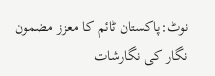نوٹ:پاکستان ٹائم کا معزز مضمون نگار کی نگارشات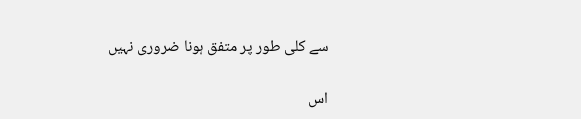سے کلی طور پر متفق ہونا ضروری نہیں

اس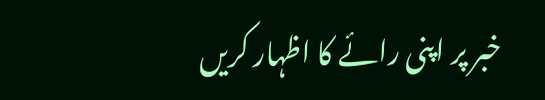خبر پر اپنی رائے کا اظہار کریں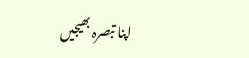اپنا تبصرہ بھیجیں